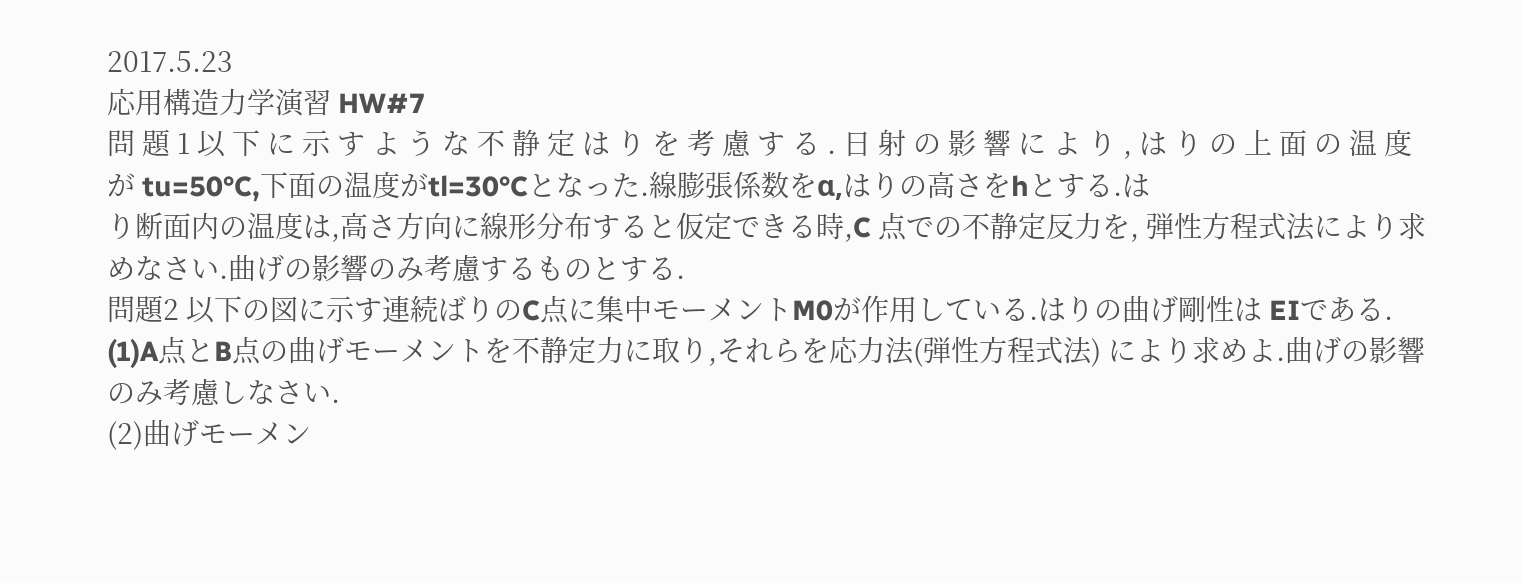2017.5.23
応用構造力学演習 HW#7
問 題 1 以 下 に 示 す よ う な 不 静 定 は り を 考 慮 す る . 日 射 の 影 響 に よ り , は り の 上 面 の 温 度 が tu=50°C,下面の温度がtl=30°Cとなった.線膨張係数をα,はりの高さをhとする.は
り断面内の温度は,高さ方向に線形分布すると仮定できる時,C 点での不静定反力を, 弾性方程式法により求めなさい.曲げの影響のみ考慮するものとする.
問題2 以下の図に示す連続ばりのC点に集中モーメントM0が作用している.はりの曲げ剛性は EIである.
(1)A点とB点の曲げモーメントを不静定力に取り,それらを応力法(弾性方程式法) により求めよ.曲げの影響のみ考慮しなさい.
(2)曲げモーメン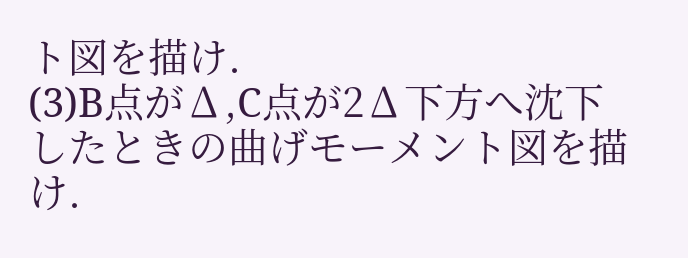ト図を描け.
(3)B点が∆,C点が2∆下方へ沈下したときの曲げモーメント図を描け.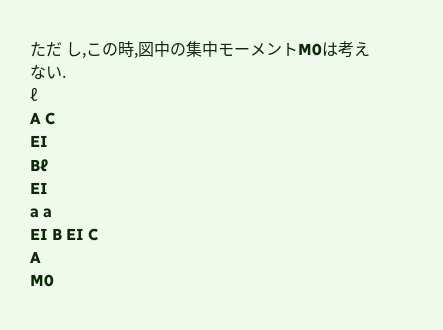ただ し,この時,図中の集中モーメントM0は考えない.
ℓ
A C
EI
Bℓ
EI
a a
EI B EI C
A
M0